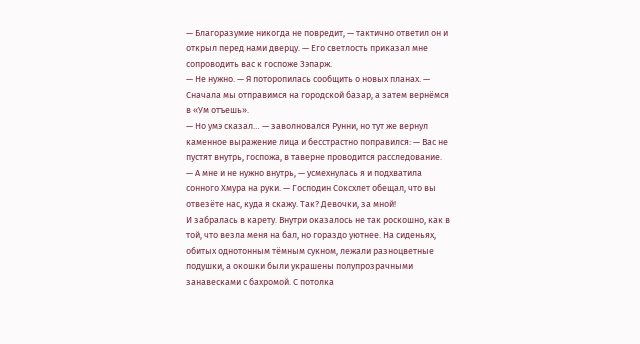— Благоразумие никогда не повредит, — тактично ответил он и открыл перед нами дверцу. — Его светлость приказал мне сопроводить вас к госпоже Зэпарж.
— Не нужно. — Я поторопилась сообщить о новых планах. — Сначала мы отправимся на городской базар, а затем вернёмся в «Ум отъешь».
— Но умэ сказал… — заволновался Рунни, но тут же вернул каменное выражение лица и бесстрастно поправился: — Вас не пустят внутрь, госпожа, в таверне проводится расследование.
— А мне и не нужно внутрь, — усмехнулась я и подхватила сонного Хмура на руки. — Господин Соксхлет обещал, что вы отвезёте нас, куда я скажу. Так? Девочки, за мной!
И забралась в карету. Внутри оказалось не так роскошно, как в той, что везла меня на бал, но гораздо уютнее. На сиденьях, обитых однотонным тёмным сукном, лежали разноцветные подушки, а окошки были украшены полупрозрачными занавесками с бахромой. С потолка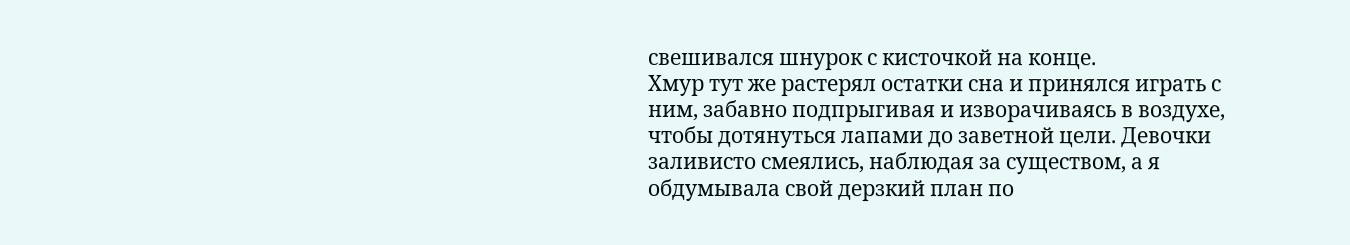свешивался шнурок с кисточкой на конце.
Хмур тут же растерял остатки сна и принялся играть с ним, забавно подпрыгивая и изворачиваясь в воздухе, чтобы дотянуться лапами до заветной цели. Девочки заливисто смеялись, наблюдая за существом, а я обдумывала свой дерзкий план по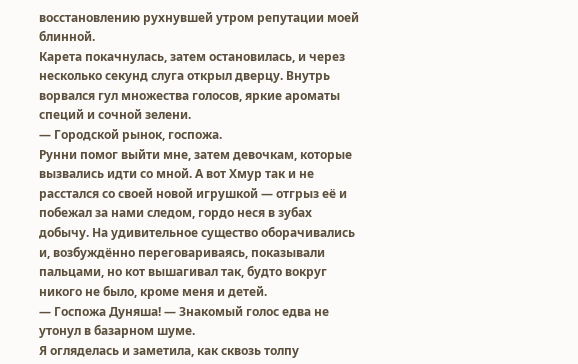восстановлению рухнувшей утром репутации моей блинной.
Карета покачнулась, затем остановилась, и через несколько секунд слуга открыл дверцу. Внутрь ворвался гул множества голосов, яркие ароматы специй и сочной зелени.
— Городской рынок, госпожа.
Рунни помог выйти мне, затем девочкам, которые вызвались идти со мной. А вот Хмур так и не расстался со своей новой игрушкой — отгрыз её и побежал за нами следом, гордо неся в зубах добычу. На удивительное существо оборачивались и, возбуждённо переговариваясь, показывали пальцами, но кот вышагивал так, будто вокруг никого не было, кроме меня и детей.
— Госпожа Дуняша! — Знакомый голос едва не утонул в базарном шуме.
Я огляделась и заметила, как сквозь толпу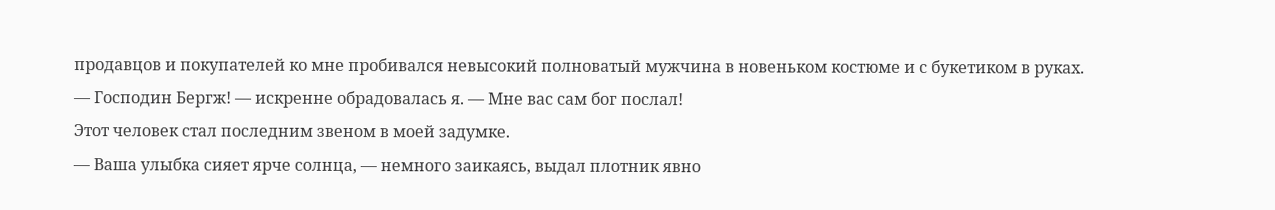продавцов и покупателей ко мне пробивался невысокий полноватый мужчина в новеньком костюме и с букетиком в руках.
— Господин Бергж! — искренне обрадовалась я. — Мне вас сам бог послал!
Этот человек стал последним звеном в моей задумке.
— Ваша улыбка сияет ярче солнца, — немного заикаясь, выдал плотник явно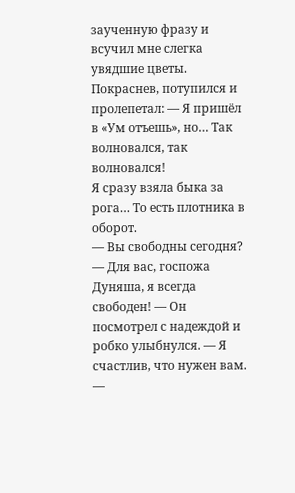заученную фразу и всучил мне слегка увядшие цветы. Покраснев, потупился и пролепетал: — Я пришёл в «Ум отъешь», но… Так волновался, так волновался!
Я сразу взяла быка за рога… То есть плотника в оборот.
— Вы свободны сегодня?
— Для вас, госпожа Дуняша, я всегда свободен! — Он посмотрел с надеждой и робко улыбнулся. — Я счастлив, что нужен вам.
—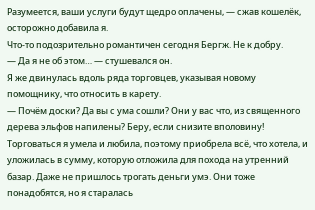Разумеется, ваши услуги будут щедро оплачены, — сжав кошелёк, осторожно добавила я.
Что-то подозрительно романтичен сегодня Бергж. Не к добру.
— Да я не об этом… — стушевался он.
Я же двинулась вдоль ряда торговцев, указывая новому помощнику, что относить в карету.
— Почём доски? Да вы с ума сошли? Они у вас что, из священного дерева эльфов напилены? Беру, если снизите вполовину!
Торговаться я умела и любила, поэтому приобрела всё, что хотела, и уложилась в сумму, которую отложила для похода на утренний базар. Даже не пришлось трогать деньги умэ. Они тоже понадобятся, но я старалась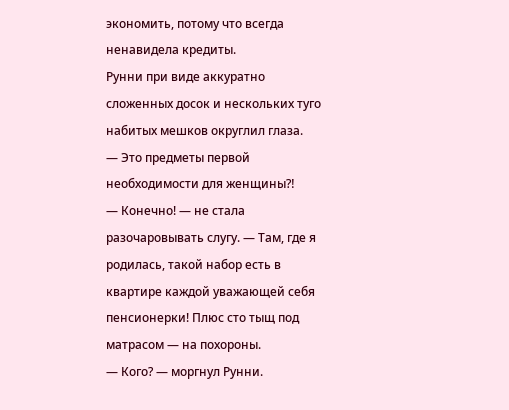экономить, потому что всегда ненавидела кредиты.
Рунни при виде аккуратно сложенных досок и нескольких туго набитых мешков округлил глаза.
— Это предметы первой необходимости для женщины⁈
— Конечно! — не стала разочаровывать слугу. — Там, где я родилась, такой набор есть в квартире каждой уважающей себя пенсионерки! Плюс сто тыщ под матрасом — на похороны.
— Кого? — моргнул Рунни.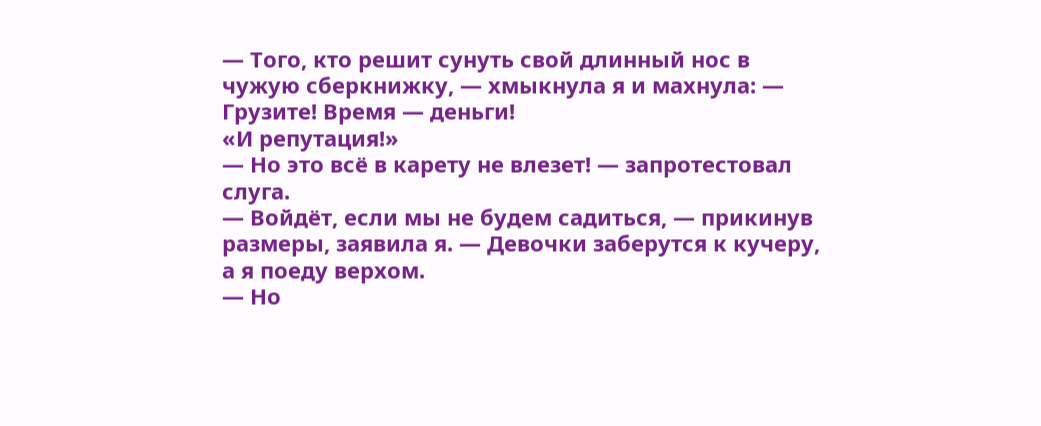— Того, кто решит сунуть свой длинный нос в чужую сберкнижку, — хмыкнула я и махнула: — Грузите! Время — деньги!
«И репутация!»
— Но это всё в карету не влезет! — запротестовал слуга.
— Войдёт, если мы не будем садиться, — прикинув размеры, заявила я. — Девочки заберутся к кучеру, а я поеду верхом.
— Но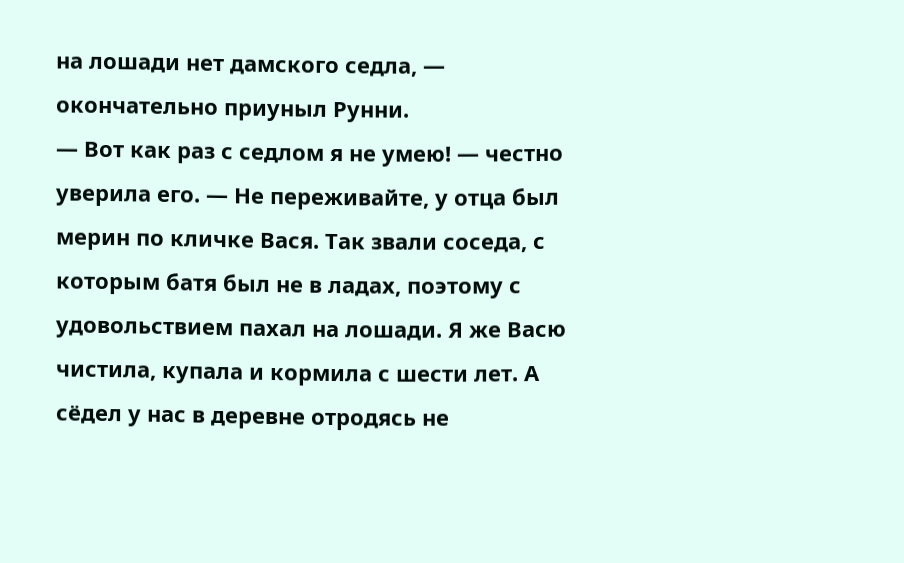на лошади нет дамского седла, — окончательно приуныл Рунни.
— Вот как раз с седлом я не умею! — честно уверила его. — Не переживайте, у отца был мерин по кличке Вася. Так звали соседа, с которым батя был не в ладах, поэтому с удовольствием пахал на лошади. Я же Васю чистила, купала и кормила с шести лет. А сёдел у нас в деревне отродясь не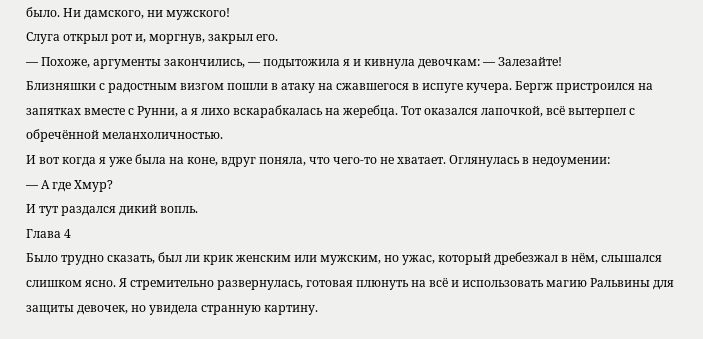было. Ни дамского, ни мужского!
Слуга открыл рот и, моргнув, закрыл его.
— Похоже, аргументы закончились, — подытожила я и кивнула девочкам: — Залезайте!
Близняшки с радостным визгом пошли в атаку на сжавшегося в испуге кучера. Бергж пристроился на запятках вместе с Рунни, а я лихо вскарабкалась на жеребца. Тот оказался лапочкой, всё вытерпел с обречённой меланхоличностью.
И вот когда я уже была на коне, вдруг поняла, что чего-то не хватает. Оглянулась в недоумении:
— А где Хмур?
И тут раздался дикий вопль.
Глава 4
Было трудно сказать, был ли крик женским или мужским, но ужас, который дребезжал в нём, слышался слишком ясно. Я стремительно развернулась, готовая плюнуть на всё и использовать магию Ральвины для защиты девочек, но увидела странную картину.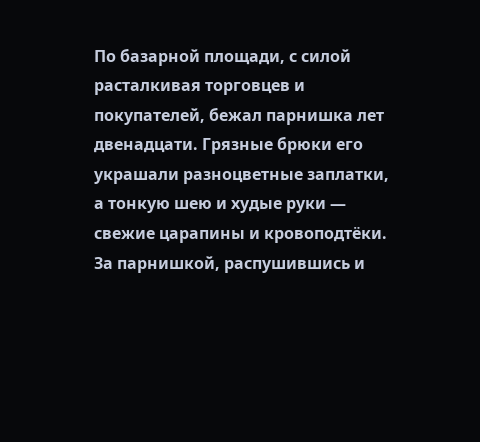По базарной площади, с силой расталкивая торговцев и покупателей, бежал парнишка лет двенадцати. Грязные брюки его украшали разноцветные заплатки, а тонкую шею и худые руки — свежие царапины и кровоподтёки. За парнишкой, распушившись и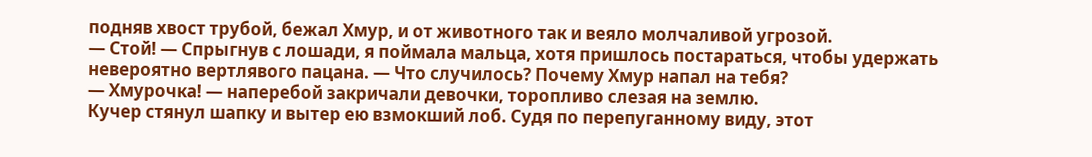подняв хвост трубой, бежал Хмур, и от животного так и веяло молчаливой угрозой.
— Стой! — Спрыгнув с лошади, я поймала мальца, хотя пришлось постараться, чтобы удержать невероятно вертлявого пацана. — Что случилось? Почему Хмур напал на тебя?
— Хмурочка! — наперебой закричали девочки, торопливо слезая на землю.
Кучер стянул шапку и вытер ею взмокший лоб. Судя по перепуганному виду, этот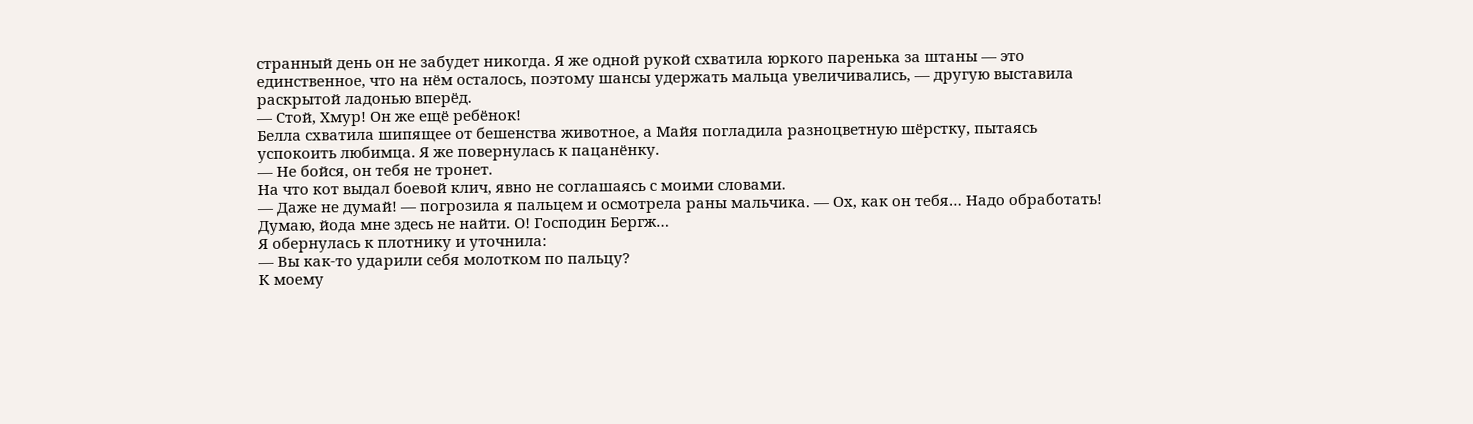странный день он не забудет никогда. Я же одной рукой схватила юркого паренька за штаны — это единственное, что на нём осталось, поэтому шансы удержать мальца увеличивались, — другую выставила раскрытой ладонью вперёд.
— Стой, Хмур! Он же ещё ребёнок!
Белла схватила шипящее от бешенства животное, а Майя погладила разноцветную шёрстку, пытаясь успокоить любимца. Я же повернулась к пацанёнку.
— Не бойся, он тебя не тронет.
На что кот выдал боевой клич, явно не соглашаясь с моими словами.
— Даже не думай! — погрозила я пальцем и осмотрела раны мальчика. — Ох, как он тебя… Надо обработать! Думаю, йода мне здесь не найти. О! Господин Бергж…
Я обернулась к плотнику и уточнила:
— Вы как-то ударили себя молотком по пальцу?
К моему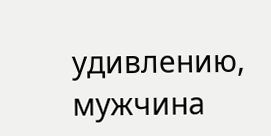удивлению, мужчина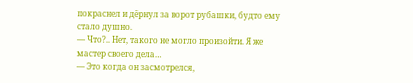покраснел и дёрнул за ворот рубашки, будто ему стало душно.
— Что?.. Нет, такого не могло произойти. Я же мастер своего дела…
— Это когда он засмотрелся,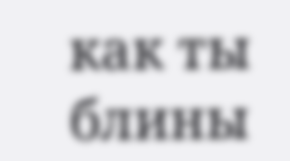как ты блины